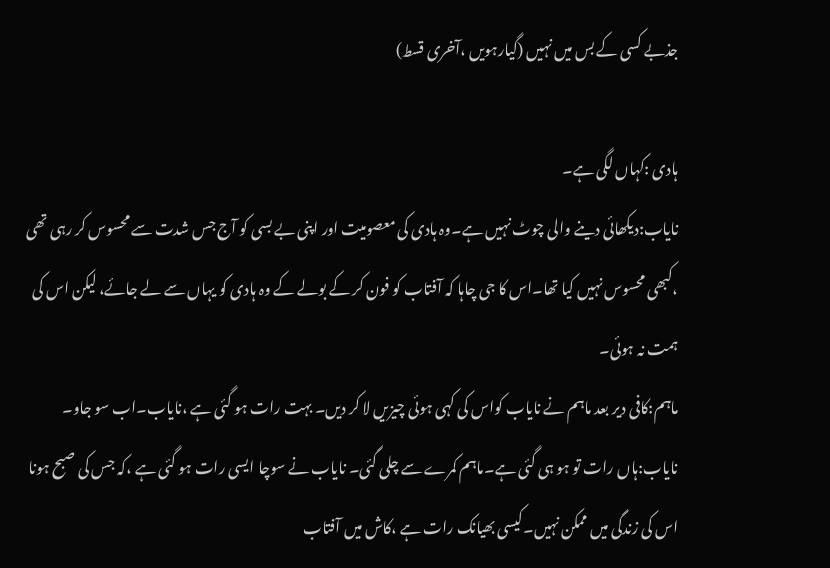جذبے کسی کے بس میں نہیں (گیارہویں ،آخری قسط)

ہادی :کہاں لگی ہے۔
نایاب:دیکھائی دینے والی چوٹ نہیں ہے۔وہ ہادی کی معصومیت اور اپنی بے بسی کو آج جس شدت سے محسوس کر رہی تھی ،کبھی محسوس نہیں کیا تھا۔اس کا جی چاہا کہ آفتاب کو فون کر کے بولے کے وہ ہادی کو یہاں سے لے جائے، لیکن اس کی ہمت نہ ہوئی۔
ماہم:کافی دیر بعد ماہم نے نایاب کواس کی کہی ہوئی چیزیں لا کر دیں۔ بہت رات ہو گئی ہے ،نایاب۔اب سو جاو۔
نایاب:ہاں رات تو ہو ہی گئی ہے۔ماہم کمرے سے چلی گئی۔ نایاب نے سوچا ایسی رات ہو گئی ہے ،کہ جس کی صبح ہونا اس کی زندگی میں ممکن نہیں۔کیسی بھیانک رات ہے ،کاش میں آفتاب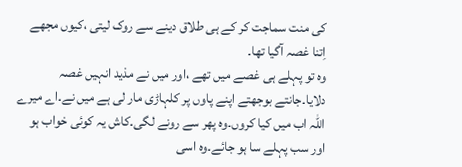کی منت سماجت کر کے ہی طلاق دینے سے روک لیتی ،کیوں مجھے اِتنا غصہ آگیا تھا۔
وہ تو پہلے ہی غصے میں تھے ،اور میں نے مذید انہیں غصہ دلایا۔جانتے بوجھتے اپنے پاوں پر کلہاڑی مار لی ہے میں نے۔اے میرے اللہ اب میں کیا کروں۔وہ پھر سے رونے لگی۔کاش یہ کوئی خواب ہو اور سب پہلے سا ہو جائے۔وہ اسی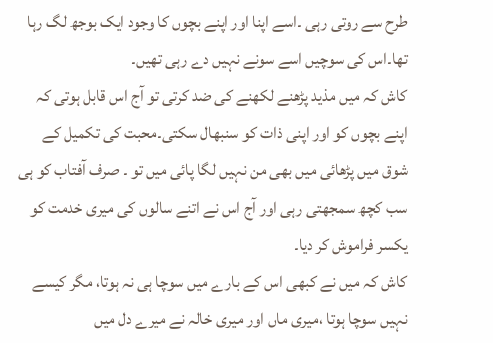طرح سے روتی رہی ۔اسے اپنا اور اپنے بچوں کا وجود ایک بوجھ لگ رہا تھا۔اس کی سوچیں اسے سونے نہیں دے رہی تھیں۔
کاش کہ میں مذید پڑھنے لکھنے کی ضد کرتی تو آج اس قابل ہوتی کہ اپنے بچوں کو اور اپنی ذات کو سنبھال سکتی۔محبت کی تکمیل کے شوق میں پڑھائی میں بھی من نہیں لگا پائی میں تو ۔ صرف آفتاب کو ہی سب کچھ سمجھتی رہی اور آج اس نے اتنے سالوں کی میری خدمت کو یکسر فراموش کر دیا۔
کاش کہ میں نے کبھی اس کے بارے میں سوچا ہی نہ ہوتا، مگر کیسے نہیں سوچا ہوتا ،میری ماں اور میری خالہ نے میرے دل میں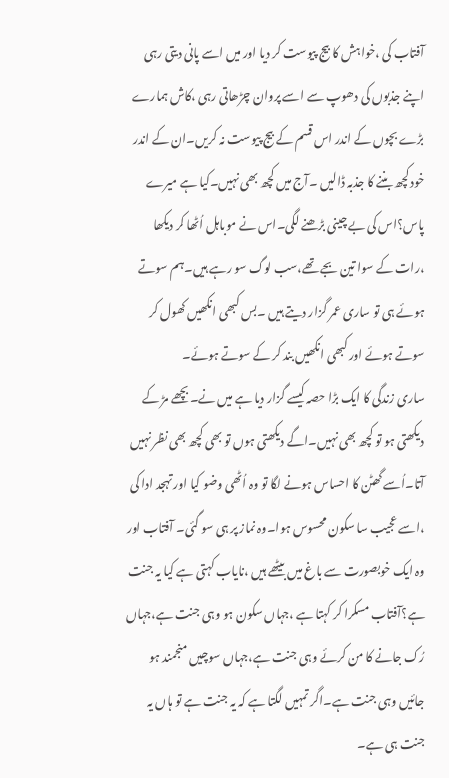آفتاب کی ،خواہش کا بیج پیوست کر دیا اور میں اسے پانی دیتی رہی اپنے جذبوں کی دھوپ سے اسے پروان چڑھاتی رہی ،کاش ہمارے بڑے بچوں کے اندر اس قسم کے بیج پیوست نہ کریں۔ان کے اندر خود کچھ بننے کا جذبہ ڈالیں ۔آج میں کچھ بھی نہیں۔کیا ہے میرے پاس؟اس کی بے چینی بڑھنے لگی۔اس نے موباہل اُٹھا کر دیکھا ،رات کے سوا تین بجے تھے،سب لوگ سو رہے ہیں۔ہم سوتے ہوئے ہی تو ساری عمر گزار دیتے ہیں ۔بس کبھی انکھیں کھول کر سوتے ہوئے اور کبھی انکھیں بند کر کے سوتے ہوئے۔
ساری زندگی کا ایک بڑا حصہ کیسے گزار دیا ہے میں نے۔بچھے مڑ کے دیکھتی ہو تو کچھ بھی نہیں۔اگے دیکھتی ہوں تو بھی کچھ بھی نظر نہیں آتا۔اُسے گھٹن کا احساس ہونے لگا تو وہ اُٹھی وضو کیا اور تہجد ادا کی ،اسے عجیب سا سکون محسوس ہوا۔وہ نماز پر ہی سو گئی۔ آفتاب اور وہ ایک خوبصورت سے باغ میں بیٹھے ہیں ،نایاب کہتی ہے کیا یہ جنت ہے؟آفتاب مسکرا کر کہتا ہے ،جہاں سکون ہو وہی جنت ہے،جہاں رُک جانے کا من کرئے وہی جنت ہے،جہاں سوچیں منجمند ہو جائیں وہی جنت ہے۔اگر تمہیں لگتا ہے کہ یہ جنت ہے تو ہاں یہ جنت ہی ہے۔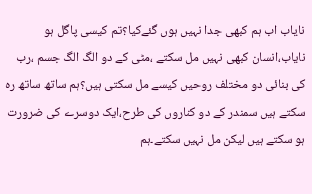نایاب اب ہم کبھی جدا نہیں ہوں گئےکیا؟تم کیسی پاگل ہو نایاب،انسان کبھی نہیں مل سکتے ،مٹی کے دو الگ الگ جسم ،رب کی بنائی دو مختلف روحیں کیسے مل سکتی ہیں؟ہم ساتھ ساتھ رہ سکتے ہیں سمندر کے دو کناروں کی طرح،ایک دوسرے کی ضرورت ہو سکتے ہیں لیکن مل نہیں سکتے۔ہم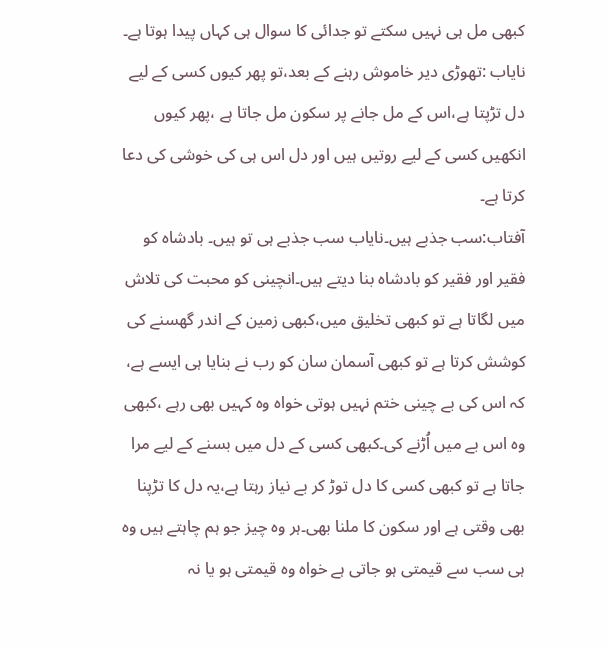کبھی مل ہی نہیں سکتے تو جدائی کا سوال ہی کہاں پیدا ہوتا ہے۔
نایاب :تھوڑی دیر خاموش رہنے کے بعد،تو پھر کیوں کسی کے لیے دل تڑپتا ہے،اس کے مل جانے پر سکون مل جاتا ہے ،پھر کیوں انکھیں کسی کے لیے روتیں ہیں اور دل اس ہی کی خوشی کی دعا کرتا ہے۔
آفتاب:سب جذبے ہیں۔نایاب سب جذبے ہی تو ہیں۔ بادشاہ کو فقیر اور فقیر کو بادشاہ بنا دیتے ہیں۔انچینی کو محبت کی تلاش میں لگاتا ہے تو کبھی تخلیق میں،کبھی زمین کے اندر گھسنے کی کوشش کرتا ہے تو کبھی آسمان سان کو رب نے بنایا ہی ایسے ہے، کہ اس کی بے چینی ختم نہیں ہوتی خواہ وہ کہیں بھی رہے ،کبھی وہ اس بے میں اُڑنے کی۔کبھی کسی کے دل میں بسنے کے لیے مرا جاتا ہے تو کبھی کسی کا دل توڑ کر بے نیاز رہتا ہے،یہ دل کا تڑپنا بھی وقتی ہے اور سکون کا ملنا بھی۔ہر وہ چیز جو ہم چاہتے ہیں وہ ہی سب سے قیمتی ہو جاتی ہے خواہ وہ قیمتی ہو یا نہ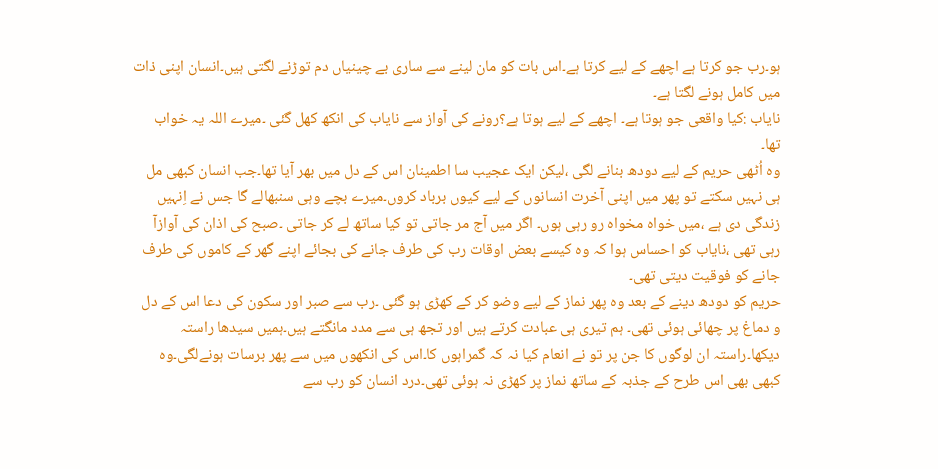ہو۔رب جو کرتا ہے اچھے کے لیے کرتا ہے۔اس بات کو مان لینے سے ساری بے چینیاں دم توڑنے لگتی ہیں۔انسان اپنی ذات میں کامل ہونے لگتا ہے۔
نایاب :کیا واقعی جو ہوتا ہے۔ اچھے کے لیے ہوتا ہے؟رونے کی آواز سے نایاب کی انکھ کھل گئی ۔میرے اللہ یہ خواب تھا۔
وہ اُٹھی حریم کے لیے دودھ بنانے لگی ،لیکن ایک عجیب سا اطمینان اس کے دل میں بھر آیا تھا۔جب انسان کبھی مل ہی نہیں سکتے تو پھر میں اپنی آخرت انسانوں کے لیے کیوں برباد کروں۔میرے بچے وہی سنبھالے گا جس نے اِنہیں زندگی دی ہے ،میں خواہ مخواہ رو رہی ہوں۔ اگر میں آج مر جاتی تو کیا ساتھ لے کر جاتی ۔صبح کی اذان کی آوازآ رہی تھی ،نایاب کو احساس ہوا کہ وہ کیسے بعض اوقات رب کی طرف جانے کی بجائے اپنے گھر کے کاموں کی طرف جانے کو فوقیت دیتی تھی۔
حریم کو دودھ دینے کے بعد وہ پھر نماز کے لیے وضو کر کے کھڑی ہو گئی ۔رب سے صبر اور سکون کی دعا اس کے دل و دماغ پر چھائی ہوئی تھی۔ ہم تیری ہی عبادت کرتے ہیں اور تجھ ہی سے مدد مانگتے ہیں۔ہمیں سیدھا راستہ دیکھا۔راستہ ان لوگوں کا جن پر تو نے انعام کیا نہ کہ گمراہوں کا۔اس کی انکھوں میں سے پھر برسات ہونےلگی۔وہ کبھی بھی اس طرح کے جذبہ کے ساتھ نماز پر کھڑی نہ ہوئی تھی۔درد انسان کو رب سے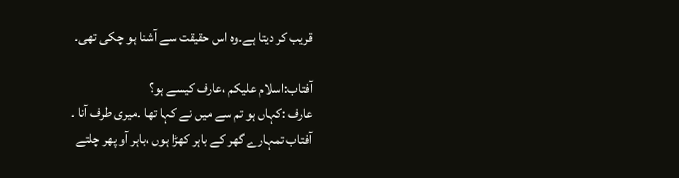قریب کر دیتا ہے۔وہ اس حقیقت سے آشنا ہو چکی تھی۔

آفتاب:اسلام علیکم ،عارف کیسے ہو؟
عارف :کہاں ہو تم سے میں نے کہا تھا ۔میری طرف آنا ۔
آفتاب تمہارے گھر کے باہر کھڑا ہوں ،باہر آو پھر چلتے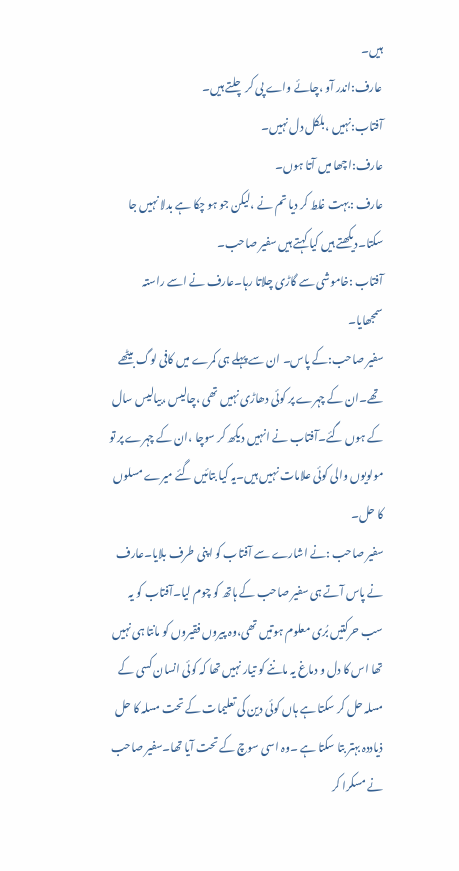ہیں۔
عارف:اندر آو ،چائے واے پی کر چلتے ہیں۔
آفتاب:نہیں ،بلکل دل نہیں۔
عارف:اچھا میں آتا ہوں۔
عارف :بہت غلط کر دیا تم نے ،لیکن جو ہو چکا ہے بدلا نہیں جا سکتا۔دیکھتے ہیں کیا کہتے ہیں سفیر صاحب۔
آفتاب :خاموشی سے گاڑی چلاتا رہا۔عارف نے اسے راستہ سمجھایا۔
سفیر صاحب:کے پاس۔ ان سے پہلے ہی کمرے میں کافی لوگ بیٹھے تھے۔ان کے چہرے پر کوئی دھاڑی نہیں تھی ،چالیس ،بیالیس سال کے ہوں گئے۔آفتاب نے انہیں دیکھ کر سوچا ،ان کے چہرے پر تو مولویوں والی کوئی علامات نہیں ہیں۔یہ کیا بتائیں گئے میرے مسلوں کا حل۔
سفیر صاحب :نے اشارے سے آفتاب کو اپنی طرف بلایا۔عارف نے پاس آتے ہی سفیر صاحب کے ہاتھ کو چوم لیا۔آفتاب کو یہ سب حرکتیں بُری معلوم ہوتیں تھی،وہ پیروں فقیروں کو مانتا ہی نہیں تھا اس کا دل و دماغ یہ ماننے کو تیار نہیں تھا کہ کوئی انسان کسی کے مسلہ حل کر سکتا ہے ہاں کوئی دین کی تعلیمات کے تحت مسلہ کا حل ذیاددہ بہتر بتا سکتا ہے ۔وہ اسی سوچ کے تحت آیا تھا۔سفیر صاحب نے مسکرا کر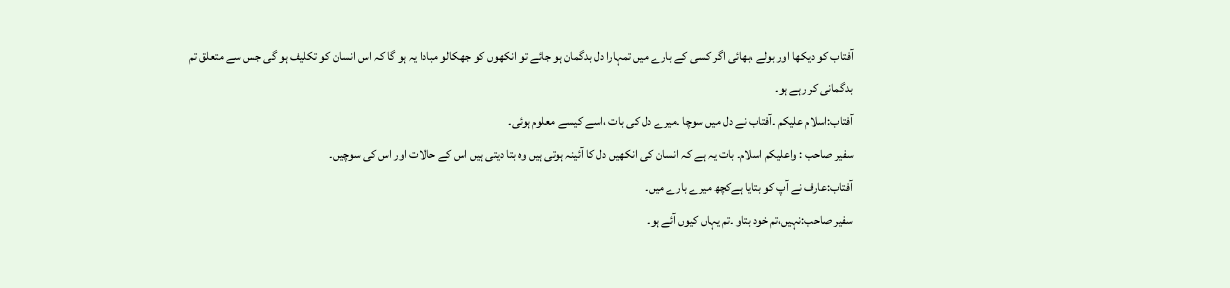آفتاب کو دیکھا اور بولے ،بھائی اگر کسی کے بارے میں تمہارا دل بدگمان ہو جائے تو انکھوں کو جھکالو مبادا یہ ہو گا کہ اس انسان کو تکلیف ہو گی جس سے متعلق تم بدگمانی کر رہے ہو۔
آفتاب:اسلام علیکم ۔آفتاب نے دل میں سوچا ۔میرے دل کی بات ،اسے کیسے معلوم ہوئی۔
سفیر صاحب : واعلیکم اسلام۔ بات یہ ہے کہ انسان کی انکھیں دل کا آئینہ ہوتی ہیں وہ بتا دیتی ہیں اس کے حالات اور اس کی سوچیں۔
آفتاب:عارف نے آپ کو بتایا ہےکچھ میرے بارے میں۔
سفیر صاحب:نہیں،تم خود بتاو ۔تم یہاں کیوں آئے ہو۔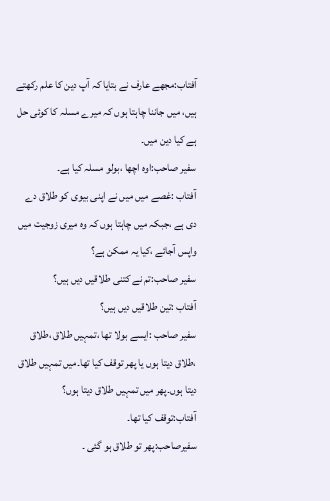آفتاب:مجھے عارف نے بتایا کہ آپ دین کا علم رکھتے ہیں، میں جاننا چاہتا ہوں کہ میرے مسلہ کا کوئی حل ہے کیا دین میں۔
سفیر صاحب:اوہ اچھا ،بولو مسلہ کیا ہے۔
آفتاب :غصے میں میں نے اپنی بیوی کو طلاق دے دی ہے ،جبکہ میں چاہتا ہوں کہ وہ میری زوجیت میں واپس آجائے ،کیا یہ ممکن ہے؟
سفیر صاحب:تم نے کتنی طلاقیں دیں ہیں؟
آفتاب :تین طلاقیں دیں ہیں؟
سفیر صاحب :ایسے بولا تھا ،تمہیں طلاق ،طلاق ،طلاق دیتا ہوں یا پھر توقف کیا تھا۔میں تمہیں طلاق دیتا ہوں۔پھر میں تمہیں طلاق دیتا ہوں؟
آفتاب:توقف کیا تھا۔
سفیرصاحب:پھر تو طلاق ہو گئی ۔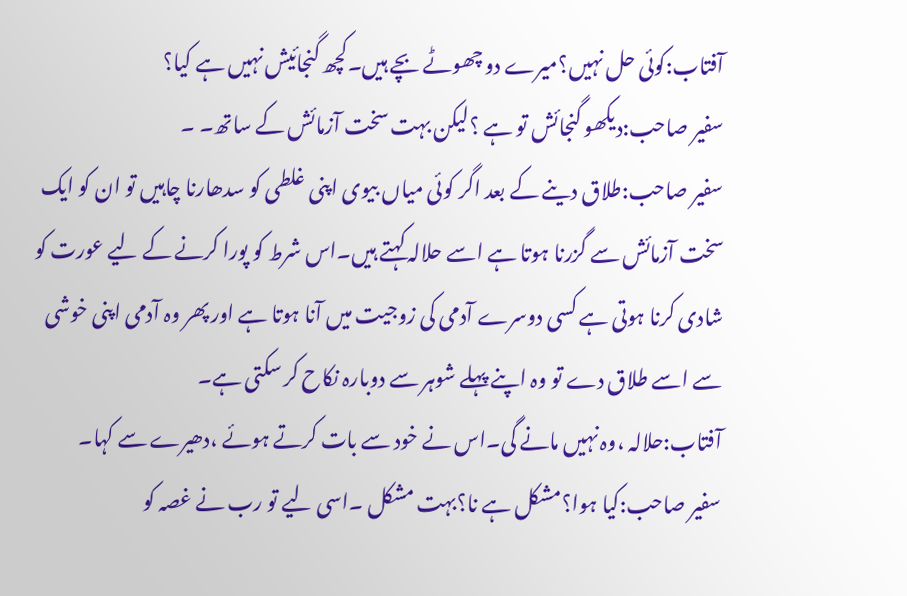آفتاب:کوئی حل نہیں؟میرے دو چھوٹے بچے ہیں۔کچھ گنجائیش نہیں ہے کیا؟
سفیر صاحب:دیکھو گنجائش تو ہے ؟لیکن بہت سخت آزمائش کے ساتھ۔ ۔
سفیر صاحب:طلاق دینے کے بعد اگر کوئی میاں بیوی اپنی غلطی کو سدھارنا چاہیں تو ان کو ایک سخت آزمائش سے گزرنا ہوتا ہے اسے حلالہ کہتے ہیں۔اس شرط کو پورا کرنے کے لیے عورت کو شادی کرنا ہوتی ہے کسی دوسرے آدمی کی زوجیت میں آنا ہوتا ہے اور پھر وہ آدمی اپنی خوشی سے اسے طلاق دے تو وہ اپنے پہلے شوہر سے دوبارہ نکاح کر سکتی ہے۔
آفتاب:حلالہ ،وہ نہیں مانے گی۔اس نے خود سے بات کرتے ہوئے ،دھیرے سے کہا۔
سفیر صاحب:کیا ہوا؟مشکل ہے نا؟بہت مشکل ۔اسی لیے تو رب نے غصہ کو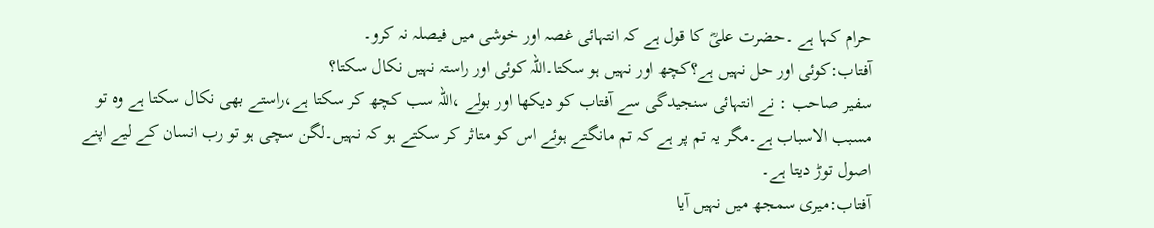حرام کہا ہے ۔حضرت علیؓ کا قول ہے کہ انتہائی غصہ اور خوشی میں فیصلہ نہ کرو۔
آفتاب:کوئی اور حل نہیں ہے؟کچھ اور نہیں ہو سکتا۔اللہ کوئی اور راستہ نہیں نکال سکتا؟
سفیر صاحب : نے انتہائی سنجیدگی سے آفتاب کو دیکھا اور بولے ،اللہ سب کچھ کر سکتا ہے،راستے بھی نکال سکتا ہے وہ تو مسبب الاسباب ہے۔مگر یہ تم پر ہے کہ تم مانگتے ہوئے اس کو متاثر کر سکتے ہو کہ نہیں۔لگن سچی ہو تو رب انسان کے لیے اپنے اصول توڑ دیتا ہے۔
آفتاب:میری سمجھ میں نہیں آیا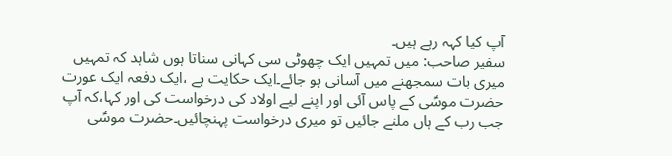آپ کیا کہہ رہے ہیں۔
سفیر صاحب: میں تمہیں ایک چھوٹی سی کہانی سناتا ہوں شاہد کہ تمہیں میری بات سمجھنے میں آسانی ہو جائے۔ایک حکایت ہے ،ایک دفعہ ایک عورت حضرت موسؑی کے پاس آئی اور اپنے لیے اولاد کی درخواست کی اور کہا،کہ آپ جب رب کے ہاں ملنے جائیں تو میری درخواست پہنچائیں۔حضرت موسؑی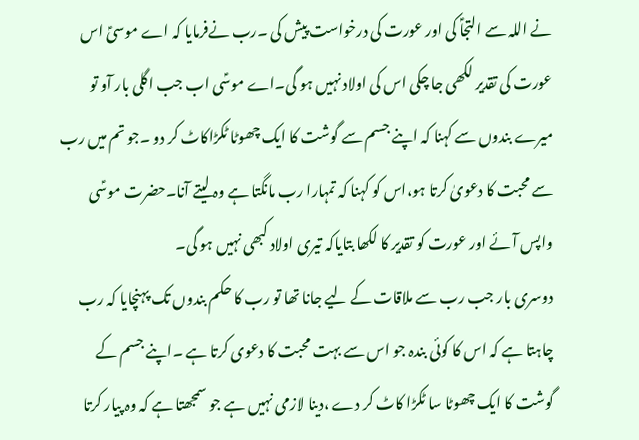نے اللہ سے التجاؑ کی اور عورت کی درخواست پیش کی ۔رب نےفرمایا کہ اے موسیؑ اس عورت کی تقدیر لکھی جا چکی اس کی اولاد نہیں ہو گی۔اے موسؑی اب جب اگلی بار آو تو میرے بندوں سے کہنا کہ اپنے جسم سے گوشت کا ایک چھوٹا ٹکڑاکاٹ کر دو ۔جو تم میں رب سے محبت کا دعویٰ کرتا ہو،اس کو کہنا کہ تمہارا رب مانگتا ہے وہ لیتے آنا۔حضرت موسؑی واپس آئے اور عورت کو تقدیر کا لکھا بتایاکہ تیری اولاد کبھی نہیں ہو گی۔
دوسری بار جب رب سے ملاقات کے لیے جانا تھا تو رب کا حکم بندوں تک پہنچایا کہ رب چاہتا ہے کہ اس کا کوئی بندہ جو اس سے بہت محبت کا دعوی کرتا ہے ۔اپنے جسم کے گوشت کا ایک چھوٹا سا ٹکڑا کاٹ کر دے ،دینا لازمی نہیں ہے جو سمجھتا ہے کہ وہ پیار کرتا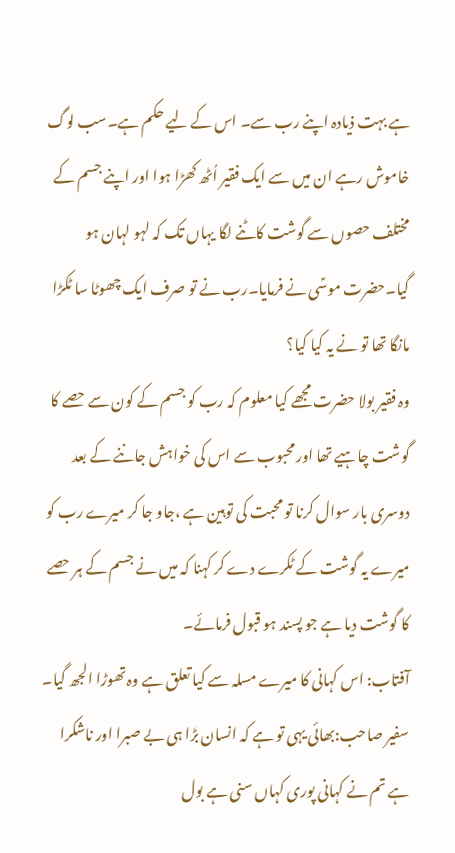ہے بہت ذیادہ اپنے رب سے۔ اس کے لیے حکم ہے۔سب لوگ خاموش رہے ان میں سے ایک فقیر اُٹھ کھڑا ہوا اور اپنے جسم کے مختلف حصوں سے گوشت کاٹنے لگا یہاں تک کہ لہو لہان ہو گیا۔حضرت موسؑی نے فرمایا۔رب نے تو صرف ایک چھوٹا سا ٹکڑا مانگا تھا تو نے یہ کیا کیا؟
وہ فقیر بولا حضرت مجھے کیا معلوم کہ رب کو جسم کے کون سے حصے کا گوشت چاہیے تھا اور محبوب سے اس کی خواہش جاننے کے بعد دوسری بار سوال کرنا تو محبت کی توہین ہے ،جاو جا کر میرے رب کو میرے یہ گوشت کے ٹکرے دے کر کہنا کہ میں نے جسم کے ہر حصے کا گوشت دیا ہے جو پسند ہو قبول فرمائے۔
آفتاب: اس کہانی کا میرے مسلہ سے کیا تعلق ہے وہ تھوڑا الجھ گیا۔
سفیر صاحب:بھائی یہی تو ہے کہ انسان بڑا ہی بے صبرا اور ناشکرا ہے تم نے کہانی پوری کہاں سنی ہے بول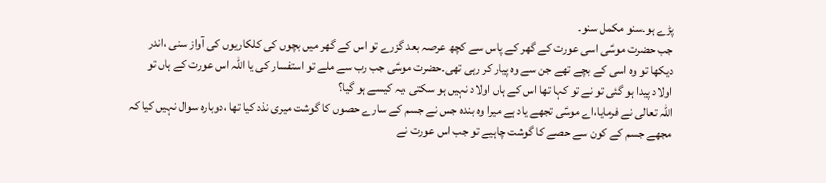پڑے ہو۔سنو مکمل سنو۔
جب حضرت موسؑی اسی عورت کے گھر کے پاس سے کچھ عرصہ بعد گزرے تو اس کے گھر میں بچوں کی کلکاریوں کی آواز سنی ،اندر دیکھا تو وہ اسی کے بچے تھے جن سے وہ پیار کر رہی تھی۔حضرت موسؑی جب رب سے ملے تو استفسار کی یا اللہ اس عورت کے ہاں تو اولاد پیدا ہو گئی تو نے تو کہا تھا اس کے ہاں اولاد نہیں ہو سکتی ،یہ کیسے ہو گیا؟
اللہ تعالی نے فرمایا،اے موسؑی تجھے یاد ہے میرا وہ بندہ جس نے جسم کے سارے حصوں کا گوشت میری نذد کیا تھا ،دوبارہ سوال نہیں کیا کہ مجھے جسم کے کون سے حصے کا گوشت چاہیے تو جب اس عورت نے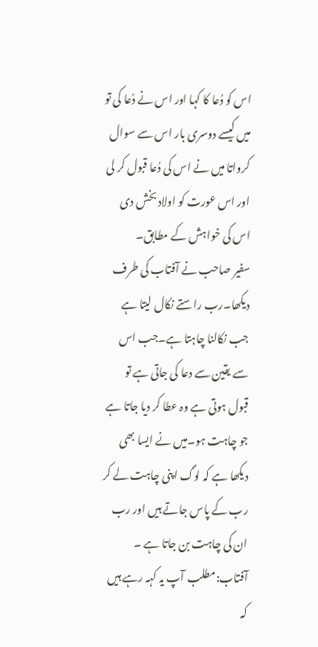اس کو دُعا کا کہا اور اس نے دُعا کی تو میں کیسے دوسری بار اس سے سوال کرواتا میں نے اس کی دُعا قبول کر لی اور اس عورت کو اولاد بخش دی اس کی خواہش کے مطابق۔
سفیر صاحب نے آفتاب کی طرف دیکھا۔رب راستے نکال لیتا ہے جب نکالنا چاہتا ہے۔جب اس سے یقین سے دعا کی جاتی ہے تو قبول ہوتی ہے وہ عطا کر دیا جاتا ہے جو چاہت ہو۔میں نے ایسا بھی دیکھا ہے کہ لوگ اپنی چاہت لے کر رب کے پاس جاتے ہیں اور رب ان کی چاہت بن جاتا ہے ۔
آفتاب:مطلب آپ یہ کہہ رہے ہیں کہ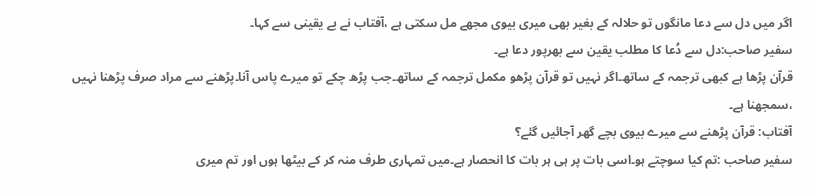اگر میں دل سے دعا مانگوں تو حلالہ کے بغیر بھی میری بیوی مجھے مل سکتی ہے ،آفتاب نے بے یقینی سے کہا۔
سفیر صاحب:دل سے دُعا کا مطلب یقین سے بھرپور دعا ہے۔
قرآن پڑھا ہے کبھی ترجمہ کے ساتھ۔اگر نہیں تو قرآن پڑھو مکمل ترجمہ کے ساتھ۔جب پڑھ چکے تو میرے پاس آنا۔پڑھنے سے مراد صرف پڑھنا نہیں ،سمجھنا ہے۔
آفتاب: قرآن پڑھنے سے میرے بیوی بچے گھر آجائیں گئے؟
سفیر صاحب :تم کیا سوچتے ہو۔اسی بات پر ہی ہر بات کا انحصار ہے۔میں تمہاری طرف منہ کر کے بیٹھا ہوں اور تم میری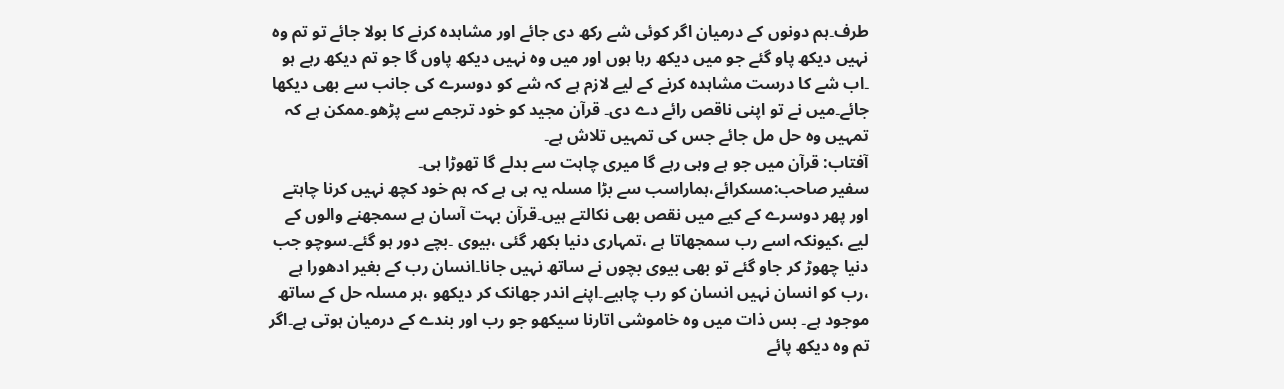طرف۔ہم دونوں کے درمیان اگر کوئی شے رکھ دی جائے اور مشاہدہ کرنے کا بولا جائے تو تم وہ نہیں دیکھ پاو گئے جو میں دیکھ رہا ہوں اور میں وہ نہیں دیکھ پاوں گا جو تم دیکھ رہے ہو ۔اب شے کا درست مشاہدہ کرنے کے لیے لازم ہے کہ شے کو دوسرے کی جانب سے بھی دیکھا جائے۔میں نے تو اپنی ناقص رائے دے دی۔ قرآن مجید کو خود ترجمے سے پڑھو۔ممکن ہے کہ تمہیں وہ حل مل جائے جس کی تمہیں تلاش ہے۔
آفتاب: قرآن میں جو ہے وہی رہے گا میری چاہت سے بدلے گا تھوڑا ہی۔
سفیر صاحب:مسکرائے،ہماراسب سے بڑا مسلہ یہ ہی ہے کہ ہم خود کچھ نہیں کرنا چاہتے اور پھر دوسرے کے کیے میں نقص بھی نکالتے ہیں۔قرآن بہت آسان ہے سمجھنے والوں کے لیے ،کیونکہ اسے رب سمجھاتا ہے ،تمہاری دنیا بکھر گئی ،بیوی ۔بچے دور ہو گئے۔سوچو جب دنیا چھوڑ کر جاو گئے تو بھی بیوی بچوں نے ساتھ نہیں جانا۔انسان رب کے بغیر ادھورا ہے ،رب کو انسان نہیں انسان کو رب چاہیے۔اپنے اندر جھانک کر دیکھو ،ہر مسلہ حل کے ساتھ موجود ہے۔ بس ذات میں وہ خاموشی اتارنا سیکھو جو رب اور بندے کے درمیان ہوتی ہے۔اگر تم وہ دیکھ پائے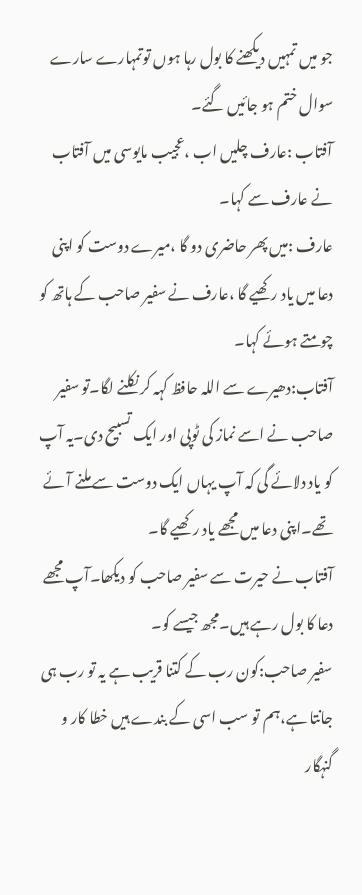جو میں تمہیں دیکھنے کا بول رہا ہوں توتمہارے سارے سوال ختم ہو جائیں گئے۔
آفتاب :عارف چلیں اب ،عجیب مایوسی میں آفتاب نے عارف سے کہا۔
عارف :میں پھر حاضری دو گا ،میرے دوست کو اپنی دعا میں یاد رکھیے گا ،عارف نے سفیر صاحب کے ہاتھ کو چومتے ہوئے کہا۔
آفتاب:دھیرے سے اللہ حافظ کہہ کر نکلنے لگا۔تو سفیر صاحب نے اسے نماز کی ٹوپی اور ایک تسبیح دی۔یہ آپ کو یاد دلائے گی کہ آپ یہاں ایک دوست سے ملنے آئے تھے۔اپنی دعا میں مجھے یاد رکھیے گا۔
آفتاب نے حیرت سے سفیر صاحب کو دیکھا۔آپ مجھے دعا کا بول رہے ہیں۔مجھ جیسے کو۔
سفیر صاحب:کون رب کے کتنا قریب ہے یہ تو رب ہی جانتا ہے،ہم تو سب اسی کے بندے ہیں خطا کار و گنہگار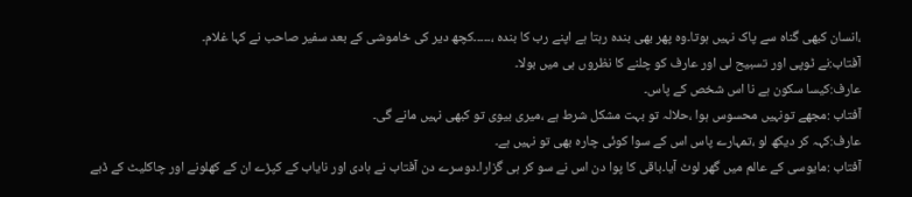،انسان کبھی گناہ سے پاک نہیں ہوتا۔وہ پھر بھی بندہ رہتا ہے اپنے رب کا بندہ ،۔۔۔۔۔کچھ دیر کی خاموشی کے بعد سفیر صاحب نے کہا غلام۔
آفتاب:نے ٹوپی اور تسبیح لی اور عارف کو چلنے کا نظروں ہی میں بولا۔
عارف:کیسا سکون ہے نا اس شخص کے پاس۔
آفتاب :مجھے تونہیں محسوس ہوا ،حلالہ تو بہت مشکل شرط ہے ،میری بیوی تو کبھی نہیں مانے گی۔
عارف:کہہ کر دیکھ لو ،تمہارے پاس اس کے سوا کوئی چارہ بھی تو نہیں ہے۔
آفتاب :مایوسی کے عالم میں گھر لوٹ آیا۔باقی کا پوا دن اس نے سو کر ہی گزارا۔دوسرے دن آفتاب نے ہادی اور نایاب کے کپڑے ان کے کھلونے اور چاکلیٹ کے ڈبے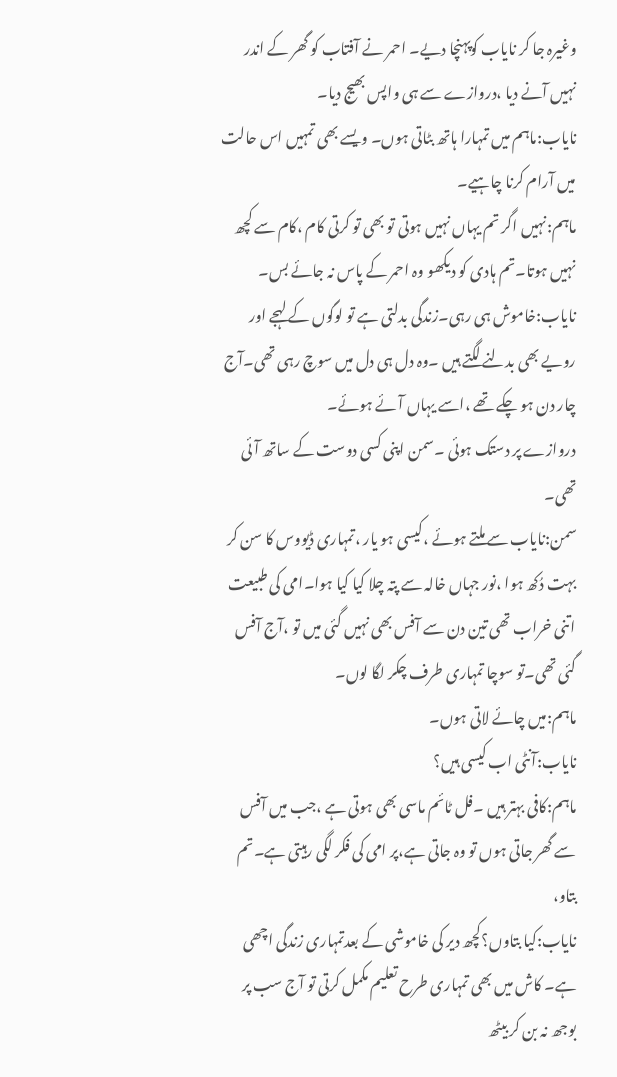وغیرہ جا کر نایاب کوپہنچا دیے۔ احمر نے آفتاب کو گھر کے اندر نہیں آنے دیا ،دروازے سے ہی واپس بھیج دیا۔
نایاب:ماہم میں تمہارا ہاتھ بٹاتی ہوں۔ ویسے بھی تمہیں اس حالت میں آرام کرنا چاہیے۔
ماہم:نہیں اگر تم یہاں نہیں ہوتی تو بھی تو کرتی کام ،کام سے کچھ نہیں ہوتا۔تم ہادی کو دیکھو وہ احمر کے پاس نہ جائے بس۔
نایاب:خاموش ہی رہی۔زندگی بدلتی ہے تو لوگوں کے لہجے اور رویے بھی بدلنے لگتے ہیں ۔وہ دل ہی دل میں سوچ رہی تھی۔آج چار دن ہو چکے تھے ،اسے یہاں آئے ہوئے۔
دروازے پر دستک ہوئی ۔سمن اپنی کسی دوست کے ساتھ آئی تھی۔
سمن:نایاب سے ملتے ہوئے ،کیسی ہو یار ،تمہاری ڈیووس کا سن کر بہت دُکھ ہوا ،نور جہاں خالہ سے پتہ چلا کیا کیا ہوا۔امی کی طبیعت اتنی خراب تھی تین دن سے آفس بھی نہیں گئی میں تو ،آج آفس گئی تھی۔تو سوچا تمہاری طرف چکر لگا لوں۔
ماہم:میں چائے لاتی ہوں۔
نایاب:آنٹی اب کیسی ہیں؟
ماہم:کافی بہتر ہیں ۔فل ٹائم ماسی بھی ہوتی ہے ،جب میں آفس سے گھر جاتی ہوں تو وہ جاتی ہے،پر امی کی فکر لگی رہیتی ہے۔تم بتاو،
نایاب:کیا بتاوں؟کچھ دیر کی خاموشی کے بعدتمہاری زندگی اچھی ہے۔ کاش میں بھی تمہاری طرح تعلیم مکمل کرتی تو آج سب پر بوجھ نہ بن کر بیٹھ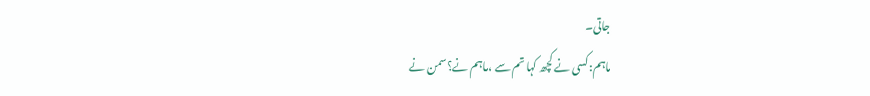جاتی۔
ماہم:کسی نے کچھ کہا تم سے ،ماہم نے؟سمن نے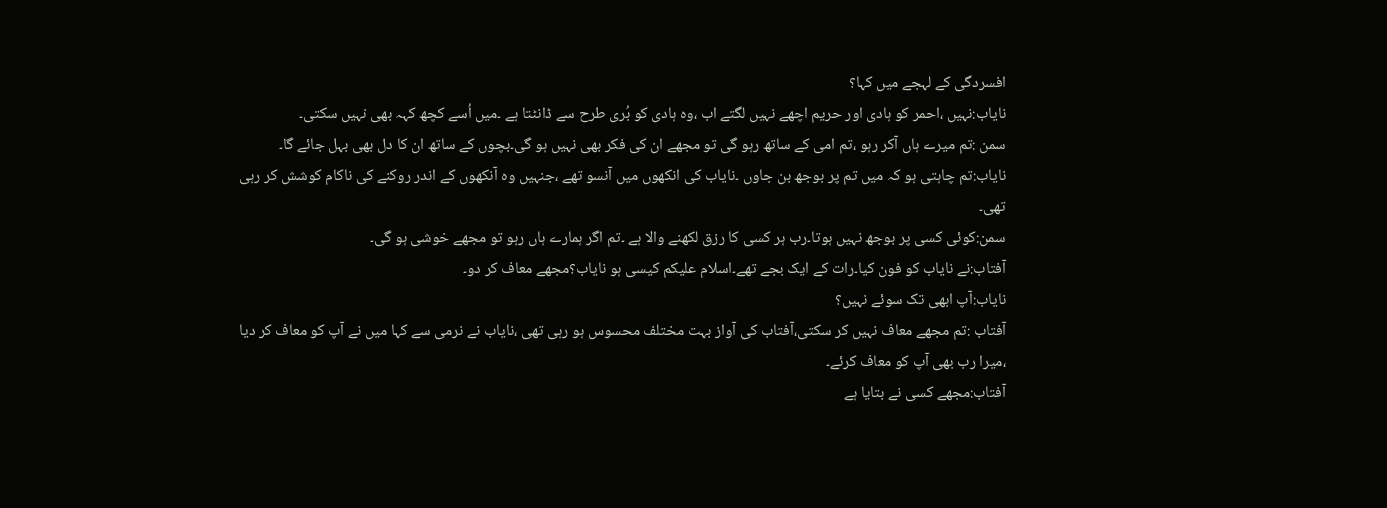افسردگی کے لہجے میں کہا؟
نایاب:نہیں ،احمر کو ہادی اور حریم اچھے نہیں لگتے اب ،وہ ہادی کو بُری طرح سے ڈانٹتا ہے ۔میں اُسے کچھ کہہ بھی نہیں سکتی۔
سمن :تم میرے ہاں آکر رہو ،تم امی کے ساتھ رہو گی تو مجھے ان کی فکر بھی نہیں ہو گی۔بچوں کے ساتھ ان کا دل بھی بہل جائے گا۔
نایاب:تم چاہتی ہو کہ میں تم پر بوجھ بن جاوں ۔نایاب کی انکھوں میں آنسو تھے ،جنہیں وہ آنکھوں کے اندر روکنے کی ناکام کوشش کر رہی تھی۔
سمن:کوئی کسی پر بوجھ نہیں ہوتا۔رب ہر کسی کا رزق لکھنے والا ہے ۔تم اگر ہمارے ہاں رہو تو مجھے خوشی ہو گی۔
آفتاب:نے نایاب کو فون کیا۔رات کے ایک بجے تھے۔اسلام علیکم کیسی ہو نایاب؟مجھے معاف کر دو۔
نایاب:آپ ابھی تک سوئے نہیں؟
آفتاب :تم مجھے معاف نہیں کر سکتی،آفتاب کی آواز بہت مختلف محسوس ہو رہی تھی ،نایاب نے نرمی سے کہا میں نے آپ کو معاف کر دیا ،میرا رب بھی آپ کو معاف کرئے۔
آفتاب:مجھے کسی نے بتایا ہے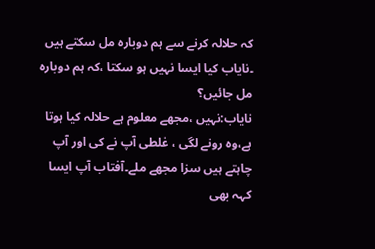کہ حلالہ کرنے سے ہم دوبارہ مل سکتے ہیں ۔نایاب کیا ایسا نہیں ہو سکتا ،کہ ہم دوبارہ مل جائیں؟
نایاب:نہیں ،مجھے معلوم ہے حلالہ کیا ہوتا ہے،وہ رونے لگی ، غلطی آپ نے کی اور آپ چاہتے ہیں سزا مجھے ملے۔آفتاب آپ ایسا کہہ بھی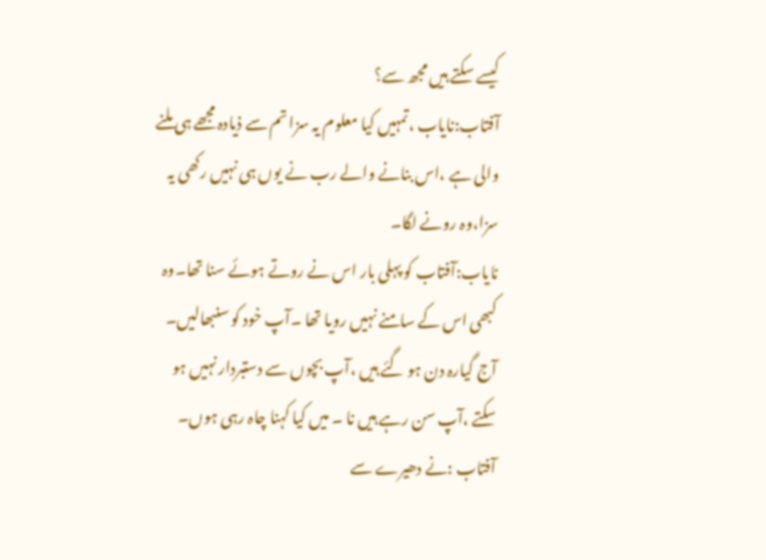کیسے سکتے ہیں مجھ سے؟
آفتاب:نایاب ،تمہیں کیا معلوم یہ سزا تم سے ذیادہ مجھے ہی ملنے والی ہے ،اس بنانے والے رب نے یوں ہی نہیں رکھی یہ سزا،وہ رونے لگا۔
نایاب:آفتاب کو پہلی بار اس نے روتے ہوئے سنا تھا۔وہ کبھی اس کے سامنے نہیں رویا تھا ۔آپ خود کو سنبھالیں۔ آج گیارہ دن ہو گئے ہیں ،آپ بچوں سے دستبردار نہیں ہو سکتے ،آپ سن رہے ہیں نا ۔ میں کیا کہنا چاہ رہی ہوں۔
آفتاب :نے دھیرے سے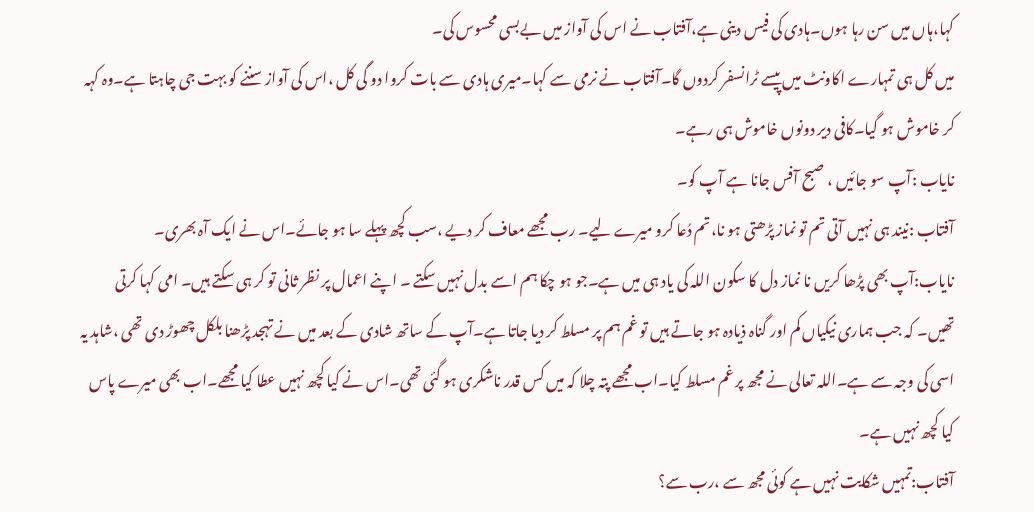کہا،ہاں میں سن رہا ہوں۔ہادی کی فیس دینی ہے،آفتاب نے اس کی آواز میں بےبسی محسوس کی۔
میں کل ہی تمہارے اکاونٹ میں پیسے ٹرانسفر کردوں گا۔آفتاب نے نرمی سے کہا۔میری ہادی سے بات کروا دو گی کل ،اس کی آواز سننے کو بہت جی چاہتا ہے۔وہ کہہ کر خاموش ہو گیا۔کافی دیر دونوں خاموش ہی رہے۔
نایاب :آپ سو جائیں ، صبح آفس جانا ہے آپ کو۔
آفتاب :نیند ہی نہیں آتی تم تو نماز پڑھتی ہو نا،تم دُعا کرو میرے لیے۔ رب مجھے معاف کر دیے ،سب کچھ پہلے سا ہو جائے۔اس نے ایک آہ بھری۔
نایاب:آپ بھی پڑھا کریں نا نماز دل کا سکون اللہ کی یاد ہی میں ہے۔جو ہو چکا ہم اسے بدل نہیں سکتے ۔ اپنے اعمال پر نظر ثانی تو کر ہی سکتے ہیں۔ امی کہا کرتی تھیں۔ کہ جب ہماری نیکیاں کم اور گناہ ذیادہ ہو جاتے ہیں تو غم ہم پر مسلط کر دیا جاتا ہے۔آپ کے ساتھ شادی کے بعد میں نے تہجد پڑھنا بلکل چھوڑ دی تھی ،شاہد یہ اسی کی وجہ سے ہے۔اللہ تعالی نے مجھ پر غم مسلط کیا۔اب مجھے پتہ چلا کہ میں کس قدر ناشکری ہو گئی تھی۔اس نے کیا کچھ نہیں عطا کیا مجھے۔اب بھی میرے پاس کیا کچھ نہیں ہے۔
آفتاب:تمہیں شکایت نہیں ہے کوئی مجھ سے ،رب سے؟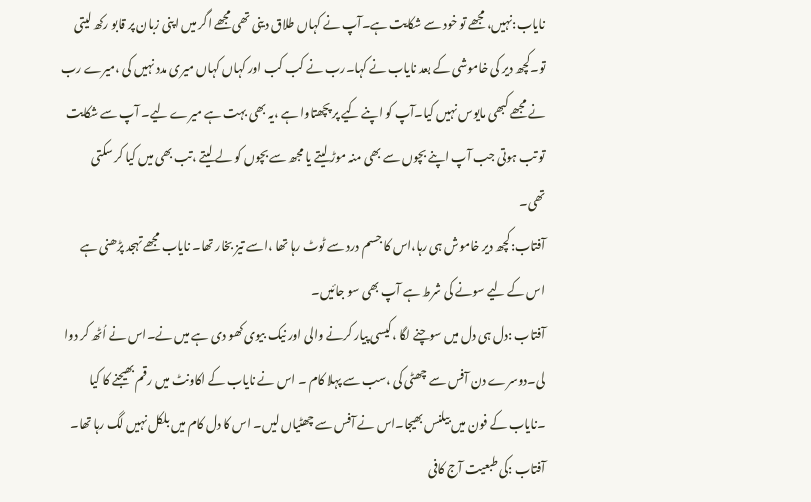نایاب:نہیں، مجھے تو خود سے شکایت ہے۔آپ نے کہاں طلاق دینی تھی مجھے اگر میں اپنی زبان پر قابو رکھ لیتی تو۔کچھ دیر کی خاموشی کے بعد نایاب نے کہا۔رب نے کب کب اور کہاں کہاں میری مدد نہیں کی ،میرے رب نے مجھے کبھی مایوس نہیں کیا۔آپ کو اپنے کیے پر پچھتاوا ہے ،یہ بھی بہت ہے میرے لیے۔ آپ سے شکایت تو تب ہوتی جب آپ اپنے بچوں سے بھی منہ موڑ لیتے یا مجھ سے بچوں کو لے لیتے ،تب بھی میں کیا کر سکتی تھی۔
آفتاب:کچھ دیر خاموش ہی رہا،اس کا جسم درد سے ٹوٹ رہا تھا ،اسے تیز بخار تھا۔ نایاب مجھے تہجد پڑھنی ہے اس کے لیے سونے کی شرط ہے آپ بھی سو جائیں۔
آفتاب :دل ہی دل میں سوچنے لگا ،کیسی پیار کرنے والی اور نیک بیوی کھو دی ہے میں نے۔اس نے اُٹھ کر دوا لی۔دوسرے دن آفس سے چھٹی کی ،سب سے پہلا کام ۔ اس نے نایاب کے اکاونٹ میں رقم بھیجنے کا کیا ۔نایاب کے فون میں بیلنس بھیجا۔اس نے آفس سے چھٹیاں لیں۔ اس کا دل کام میں بلکل نہیں لگ رہا تھا۔
آفتاب :کی طبعیت آج کافی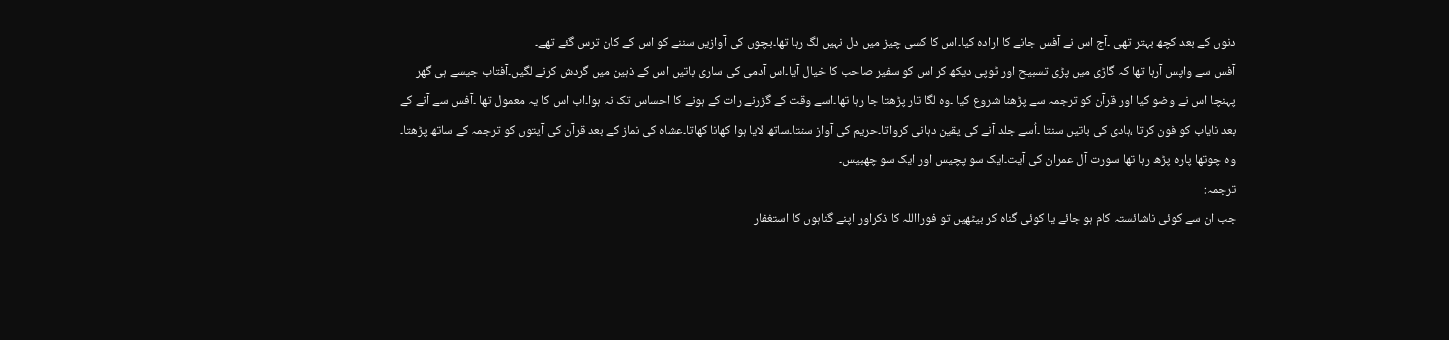دنوں کے بعد کچھ بہتر تھی ۔آج اس نے آفس جانے کا ارادہ کیا۔اس کا کسی چیز میں دل نہیں لگ رہا تھا۔بچوں کی آوازیں سننے کو اس کے کان ترس گئے تھے۔
آفس سے واپس آرہا تھا کہ گاڑی میں پڑی تسبیح اور ٹوپی دیکھ کر اس کو سفیر صاحب کا خیال آیا۔اس آدمی کی ساری باتیں اس کے ذہین میں گردش کرنے لگیں۔آفتاب جیسے ہی گھر پہنچا اس نے وضو کیا اور قرآن کو ترجمہ سے پڑھنا شروع کیا ۔وہ لگا تار پڑھتا جا رہا تھا۔اسے وقت کے گزرنے رات کے ہونے کا احساس تک نہ ہوا۔اب اس کا یہ معمول تھا ۔آفس سے آنے کے بعد نایاب کو فون کرتا ،ہادی کی باتیں سنتا ۔اُسے جلد آنے کی یقین دہانی کرواتا۔حریم کی آواز سنتا۔ساتھ لایا ہوا کھانا کھاتا۔عشاہ کی نماز کے بعد قرآن کی آیتوں کو ترجمہ کے ساتھ پڑھتا۔
وہ چوتھا پارہ پڑھ رہا تھا سورت آل عمران کی آیت۔ایک سو پچیس اور ایک سو چھبیس۔
ترجمہ:
جب ان سے کوئی ناشائستہ کام ہو جائے یا کوئی گناہ کر بیٹھیں تو فورااللہ کا ذکراور اپنے گناہوں کا استغفار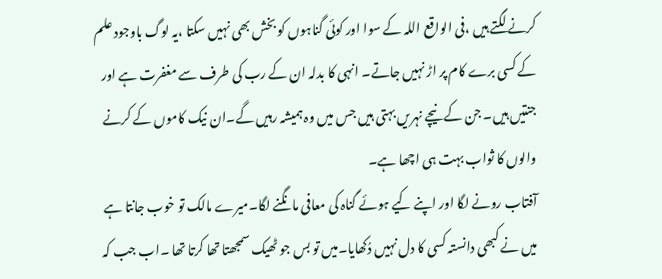کرنے لگتے ہیں ،فی الواقع اللہ کے سوا اور کوئی گناہوں کو بخش بھی نہیں سکتا ،یہ لوگ باوجود علم کے کسی برے کام پر اڑ نہیں جاتے۔ انہی کا بدلہ ان کے رب کی طرف سے مغفرت ہے اور جنتیں ہیں۔ جن کے نیچے نہریں بہتی ہیں جس میں وہ ہمیشہ رہیں گے۔ان نیک کاموں کے کرنے والوں کا ثواب بہت ہی اچھا ہے۔
آفتاب رونے لگا اور اپنے کیے ہوئے گناہ کی معافی مانگنے لگا۔میرے مالک تو خوب جانتا ہے میں نے کبھی دانستہ کسی کا دل نہیں دُکھایا۔میں تو بس جو ٹھیک سمجھتا تھا کرتا تھا ۔اب جب کہ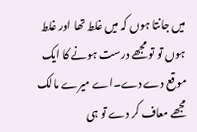میں جانتا ہوں کہ میں غلط تھا اور غلط ہوں تو تو مجھے درست ہونے کا ایک موقع دے دے۔اے میرے مالک مجھے معاف کر دے تو ہی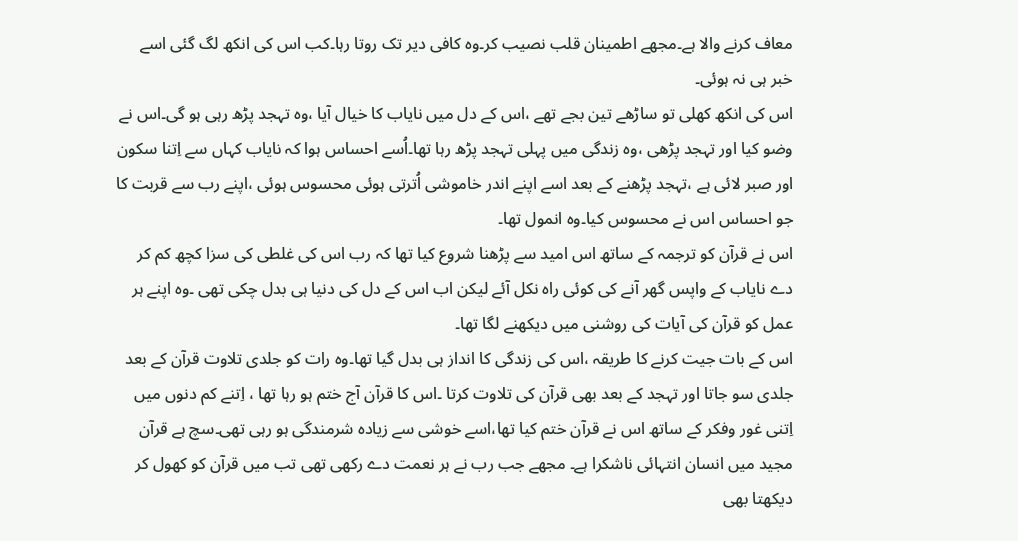معاف کرنے والا ہے۔مجھے اطمینان قلب نصیب کر۔وہ کافی دیر تک روتا رہا۔کب اس کی انکھ لگ گئی اسے خبر ہی نہ ہوئی۔
اس کی انکھ کھلی تو ساڑھے تین بجے تھے ،اس کے دل میں نایاب کا خیال آیا ،وہ تہجد پڑھ رہی ہو گی۔اس نے وضو کیا اور تہجد پڑھی ،وہ زندگی میں پہلی تہجد پڑھ رہا تھا۔اُسے احساس ہوا کہ نایاب کہاں سے اِتنا سکون اور صبر لائی ہے ،تہجد پڑھنے کے بعد اسے اپنے اندر خاموشی اُترتی ہوئی محسوس ہوئی ،اپنے رب سے قربت کا جو احساس اس نے محسوس کیا۔وہ انمول تھا۔
اس نے قرآن کو ترجمہ کے ساتھ اس امید سے پڑھنا شروع کیا تھا کہ رب اس کی غلطی کی سزا کچھ کم کر دے نایاب کے واپس گھر آنے کی کوئی راہ نکل آئے لیکن اب اس کے دل کی دنیا ہی بدل چکی تھی ۔وہ اپنے ہر عمل کو قرآن کی آیات کی روشنی میں دیکھنے لگا تھا۔
اس کے بات جیت کرنے کا طریقہ ،اس کی زندگی کا انداز ہی بدل گیا تھا۔وہ رات کو جلدی تلاوت قرآن کے بعد جلدی سو جاتا اور تہجد کے بعد بھی قرآن کی تلاوت کرتا ۔اس کا قرآن آج ختم ہو رہا تھا ، اِتنے کم دنوں میں اِتنی غور وفکر کے ساتھ اس نے قرآن ختم کیا تھا،اسے خوشی سے زیادہ شرمندگی ہو رہی تھی۔سچ ہے قرآن مجید میں انسان انتہائی ناشکرا ہے۔ مجھے جب رب نے ہر نعمت دے رکھی تھی تب میں قرآن کو کھول کر دیکھتا بھی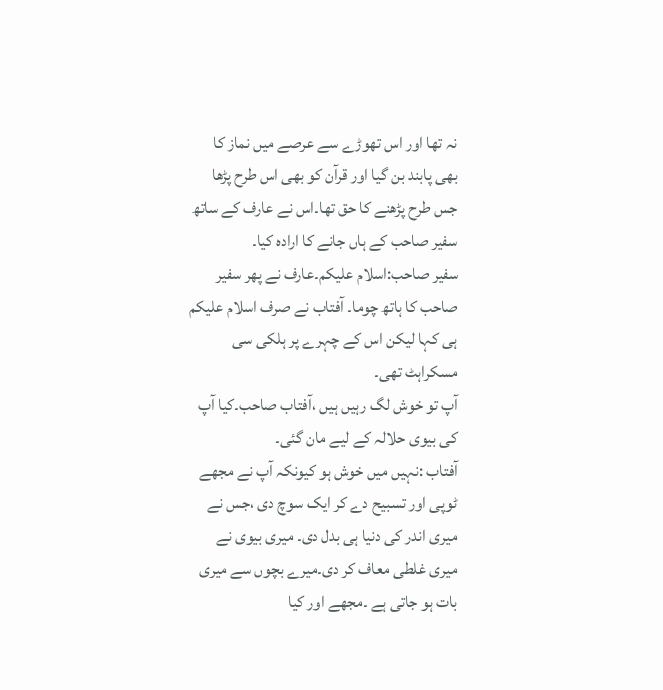نہ تھا اور اس تھوڑے سے عرصے میں نماز کا بھی پابند بن گیا اور قرآن کو بھی اس طرح پڑھا جس طرح پڑھنے کا حق تھا۔اس نے عارف کے ساتھ سفیر صاحب کے ہاں جانے کا ارادہ کیا۔
سفیر صاحب:اسلام علیکم۔عارف نے پھر سفیر صاحب کا ہاتھ چوما۔ آفتاب نے صرف اسلام علیکم ہی کہا لیکن اس کے چہرے پر ہلکی سی مسکراہٹ تھی۔
آپ تو خوش لگ رہیں ہیں ،آفتاب صاحب۔کیا آپ کی بیوی حلالہ کے لیے مان گئی۔
آفتاب :نہیں میں خوش ہو کیونکہ آپ نے مجھے ٹوپی اور تسبیح دے کر ایک سوچ دی ،جس نے میری اندر کی دنیا ہی بدل دی۔ میری بیوی نے میری غلطی معاف کر دی۔میرے بچوں سے میری بات ہو جاتی ہے ۔مجھے اور کیا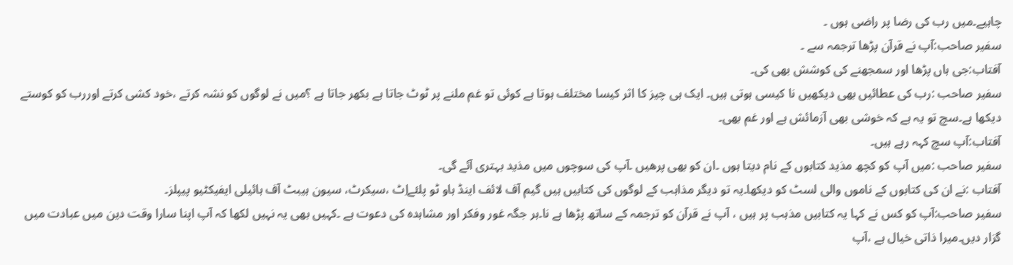چاہیے۔میں رب کی رضا پر راضی ہوں ۔
سفیر صاحب:آپ نے قرآن پڑھا ترجمہ سے ۔
آفتاب:جی ہاں پڑھا اور سمجھنے کی کوشش بھی کی۔
سفیر صاحب :رب کی عطائیں بھی دیکھیں نا کیسی ہوتی ہیں۔ ایک ہی چیز کا اثر کیسا مختلف ہوتا ہے کوئی تو غم ملنے پر ٹوٹ جاتا ہے بکھر جاتا ہے ؟میں نے لوگوں کو نشہ کرتے ،خود کشی کرتے اوررب کو کوستے دیکھا ہے۔سچ تو یہ ہے کہ خوشی بھی آزمائش ہے اور غم بھی۔
آفتاب:آپ سچ کہہ رہے ہیں۔
سفیر صاحب :میں آپ کو کچھ مذید کتابوں کے نام دیتا ہوں ۔ان کو بھی پرھیں ۔آپ کی سوچوں میں مذید بہتری آئے گی۔
آفتاب :نے ان کی کتابوں کے ناموں والی لسٹ کو دیکھا۔یہ تو دیگر مذاہب کے لوگوں کی کتابیں ہیں گیم آف لائف اینڈ ہاو ٹو پلئےاِٹ ،سیکرٹ، سیون ہیبٹ آف ہائیلی ایفیکٹیو پیپلز۔
سفیر صاحب:آپ کو کس نے کہا یہ کتابیں مذہب پر ہیں ، آپ نے قرآن کو ترجمہ کے ساتھ پڑھا ہے نا۔ہر جگہ غور وفکر اور مشاہدہ کی دعوت ہے ۔کہیں بھی یہ نہیں لکھا کہ آپ اپنا سارا وقت دین میں عبادت میں گزار دیں۔میرا ذاتی خیال ہے ،آپ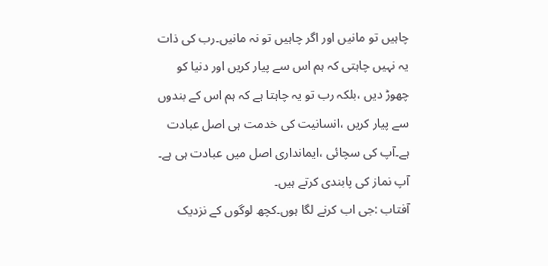چاہیں تو مانیں اور اگر چاہیں تو نہ مانیں۔رب کی ذات یہ نہیں چاہتی کہ ہم اس سے پیار کریں اور دنیا کو چھوڑ دیں ،بلکہ رب تو یہ چاہتا ہے کہ ہم اس کے بندوں سے پیار کریں ،انسانیت کی خدمت ہی اصل عبادت ہے۔آپ کی سچائی ،ایمانداری اصل میں عبادت ہی ہے۔ آپ نماز کی پابندی کرتے ہیں۔
آفتاب :جی اب کرنے لگا ہوں۔کچھ لوگوں کے نزدیک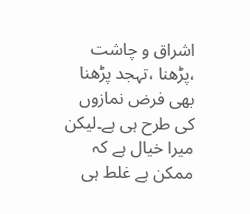اشراق و چاشت ،پڑھنا ،تہجد پڑھنا بھی فرض نمازوں کی طرح ہی ہے۔لیکن میرا خیال ہے کہ ممکن ہے غلط ہی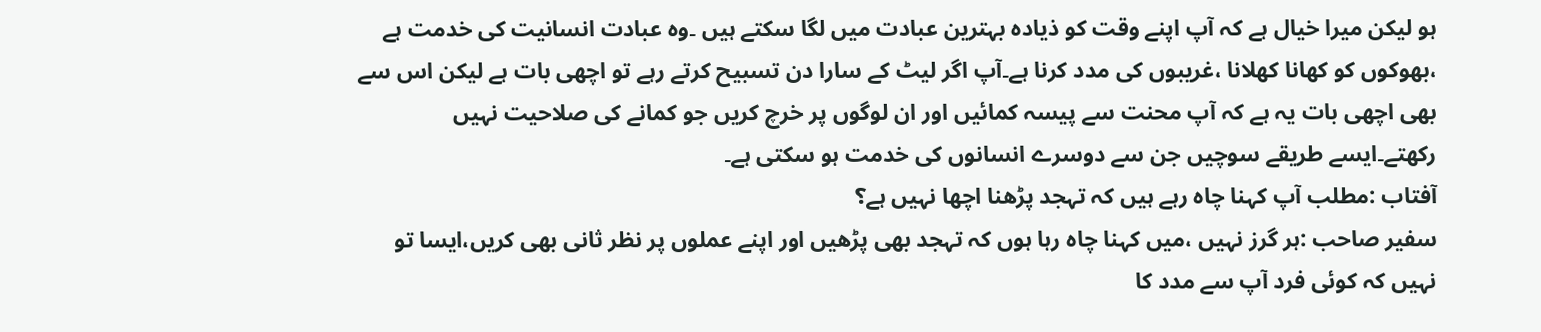ہو لیکن میرا خیال ہے کہ آپ اپنے وقت کو ذیادہ بہترین عبادت میں لگا سکتے ہیں ۔وہ عبادت انسانیت کی خدمت ہے ،بھوکوں کو کھانا کھلانا ،غریبوں کی مدد کرنا ہے۔آپ اگر لیٹ کے سارا دن تسبیح کرتے رہے تو اچھی بات ہے لیکن اس سے بھی اچھی بات یہ ہے کہ آپ محنت سے پیسہ کمائیں اور ان لوگوں پر خرچ کریں جو کمانے کی صلاحیت نہیں رکھتے۔ایسے طریقے سوچیں جن سے دوسرے انسانوں کی خدمت ہو سکتی ہے۔
آفتاب :مطلب آپ کہنا چاہ رہے ہیں کہ تہجد پڑھنا اچھا نہیں ہے؟
سفیر صاحب :ہر گرز نہیں ،میں کہنا چاہ رہا ہوں کہ تہجد بھی پڑھیں اور اپنے عملوں پر نظر ثانی بھی کریں،ایسا تو نہیں کہ کوئی فرد آپ سے مدد کا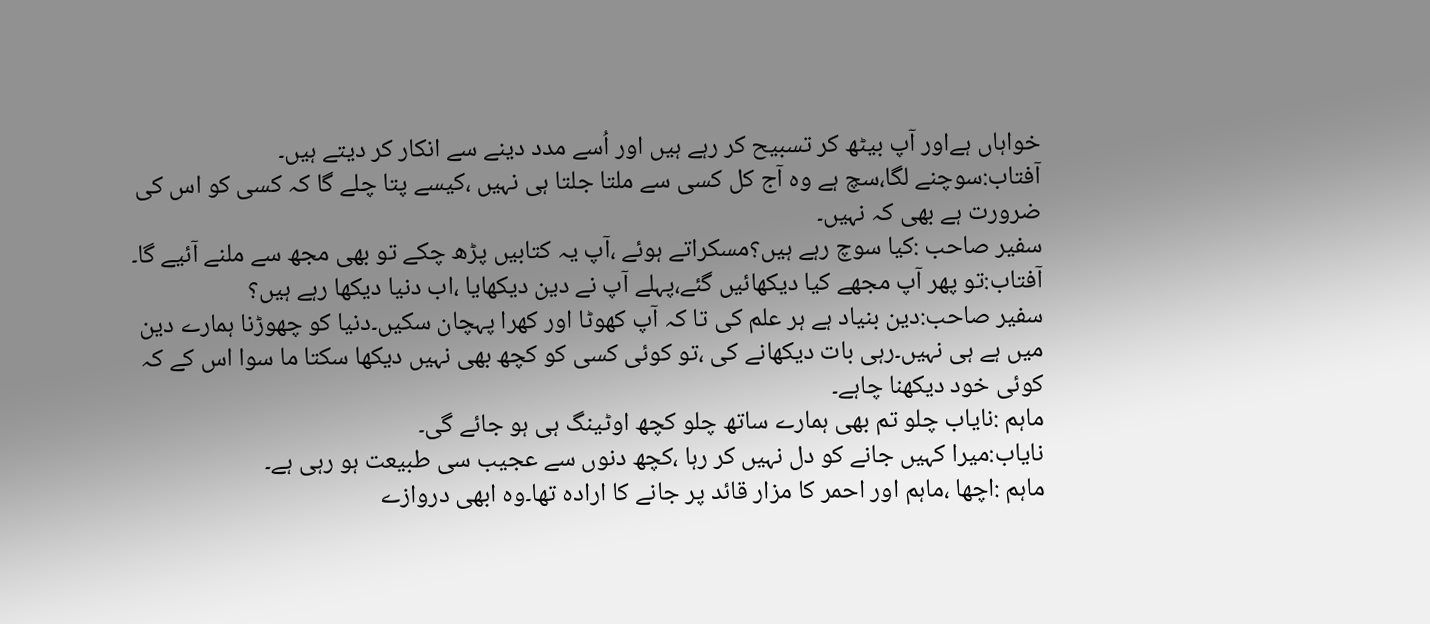خواہاں ہےاور آپ بیٹھ کر تسبیح کر رہے ہیں اور اُسے مدد دینے سے انکار کر دیتے ہیں۔
آفتاب:سوچنے لگا،سچ ہے وہ آج کل کسی سے ملتا جلتا ہی نہیں ،کیسے پتا چلے گا کہ کسی کو اس کی ضرورت ہے بھی کہ نہیں۔
سفیر صاحب :کیا سوچ رہے ہیں؟مسکراتے ہوئے ،آپ یہ کتابیں پڑھ چکے تو بھی مجھ سے ملنے آئیے گا۔
آفتاب:تو پھر آپ مجھے کیا دیکھائیں گئے،پہلے آپ نے دین دیکھایا ،اب دنیا دیکھا رہے ہیں؟
سفیر صاحب:دین بنیاد ہے ہر علم کی تا کہ آپ کھوٹا اور کھرا پہچان سکیں۔دنیا کو چھوڑنا ہمارے دین میں ہے ہی نہیں۔رہی بات دیکھانے کی ،تو کوئی کسی کو کچھ بھی نہیں دیکھا سکتا ما سوا اس کے کہ کوئی خود دیکھنا چاہے۔
ماہم :نایاب چلو تم بھی ہمارے ساتھ چلو کچھ اوٹینگ ہی ہو جائے گی۔
نایاب:میرا کہیں جانے کو دل نہیں کر رہا ،کچھ دنوں سے عجیب سی طبیعت ہو رہی ہے۔
ماہم :اچھا ،ماہم اور احمر کا مزار قائد پر جانے کا ارادہ تھا۔وہ ابھی دروازے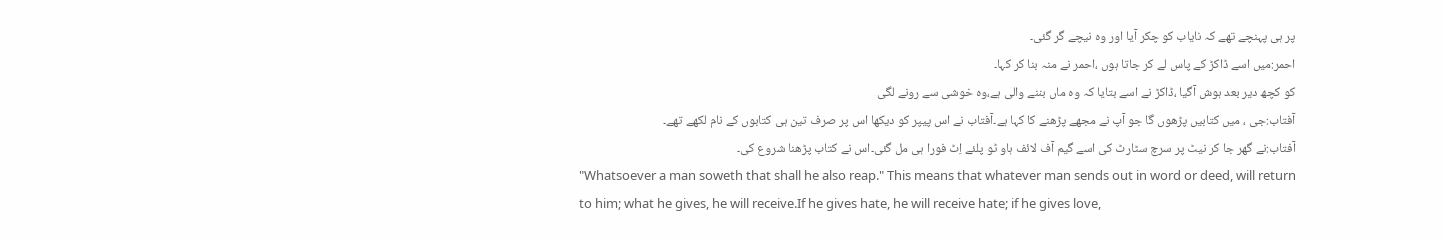پر ہی پہنچے تھے کہ نایاب کو چکر آیا اور وہ نیچے گر گئی۔
احمر:میں اسے ڈاکڑ کے پاس لے کر جاتا ہوں ،احمر نے منہ بنا کر کہا۔
کو کچھ دیر بعد ہوش آگیا ،ڈاکڑ نے اسے بتایا کہ وہ ماں بننے والی ہے،وہ خوشی سے رونے لگی
آفتاب:جی ، میں کتابیں پڑھوں گا جو آپ نے مجھے پڑھنے کا کہا ہے۔آفتاب نے اس پیپر کو دیکھا اس پر صرف تین ہی کتابوں کے نام لکھے تھے۔
آفتاب:نے گھر جا کر نیٹ پر سرچ سٹارٹ کی اسے گیم آف لائف ہاو ٹو پلئے اِٹ فورا ہی مل گئی۔اس نے کتاب پڑھنا شروع کی۔
"Whatsoever a man soweth that shall he also reap." This means that whatever man sends out in word or deed, will return to him; what he gives, he will receive.If he gives hate, he will receive hate; if he gives love,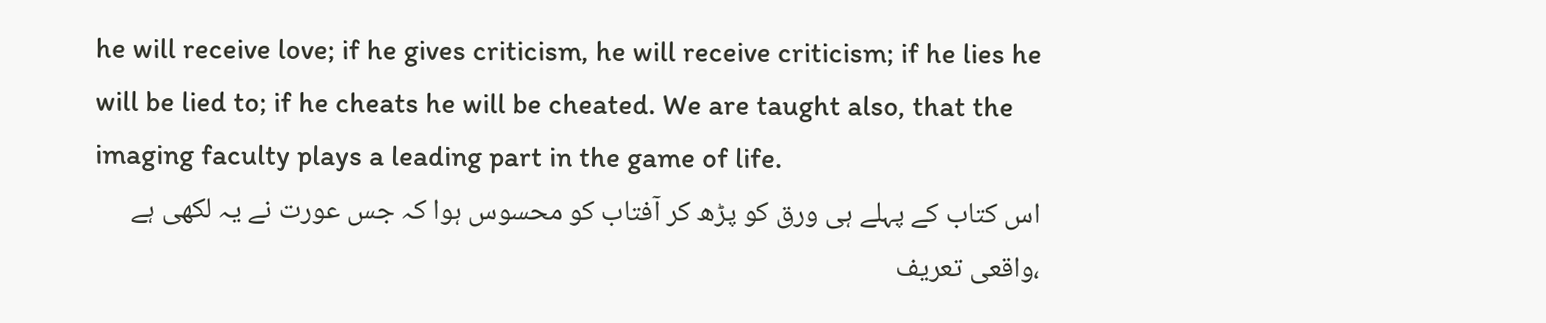he will receive love; if he gives criticism, he will receive criticism; if he lies he will be lied to; if he cheats he will be cheated. We are taught also, that the imaging faculty plays a leading part in the game of life.
اس کتاب کے پہلے ہی ورق کو پڑھ کر آفتاب کو محسوس ہوا کہ جس عورت نے یہ لکھی ہے ،واقعی تعریف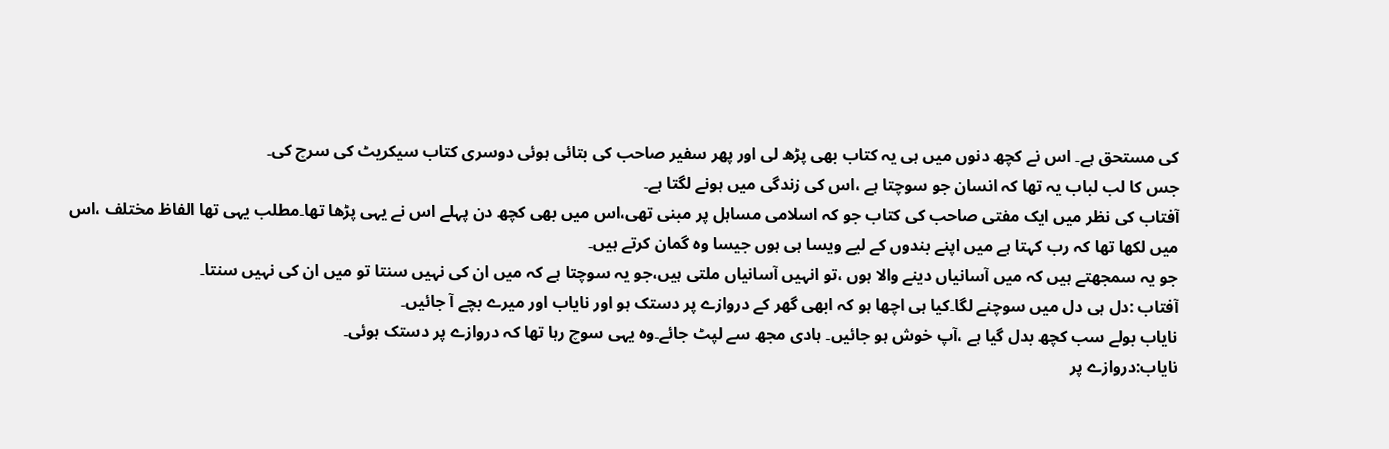کی مستحق ہے۔ اس نے کچھ دنوں میں ہی یہ کتاب بھی پڑھ لی اور پھر سفیر صاحب کی بتائی ہوئی دوسری کتاب سیکریٹ کی سرچ کی۔
جس کا لب لباب یہ تھا کہ انسان جو سوچتا ہے ،اس کی زندگی میں ہونے لگتا ہے۔
آفتاب کی نظر میں ایک مفتی صاحب کی کتاب جو کہ اسلامی مساہل پر مبنی تھی،اس میں بھی کچھ دن پہلے اس نے یہی پڑھا تھا۔مطلب یہی تھا الفاظ مختلف ،اس میں لکھا تھا کہ رب کہتا ہے میں اپنے بندوں کے لیے ویسا ہی ہوں جیسا وہ گمان کرتے ہیں۔
جو یہ سمجھتے ہیں کہ میں آسانیاں دینے والا ہوں ،تو انہیں آسانیاں ملتی ہیں،جو یہ سوچتا ہے کہ میں ان کی نہیں سنتا تو میں ان کی نہیں سنتا۔
آفتاب :دل ہی دل میں سوچنے لگا۔کیا ہی اچھا ہو کہ ابھی گھر کے دروازے پر دستک ہو اور نایاب اور میرے بچے آ جائیں۔
نایاب بولے سب کچھ بدل گیا ہے ،آپ خوش ہو جائیں۔ ہادی مجھ سے لپٹ جائے۔وہ یہی سوچ رہا تھا کہ دروازے پر دستک ہوئی۔
نایاب:دروازے پر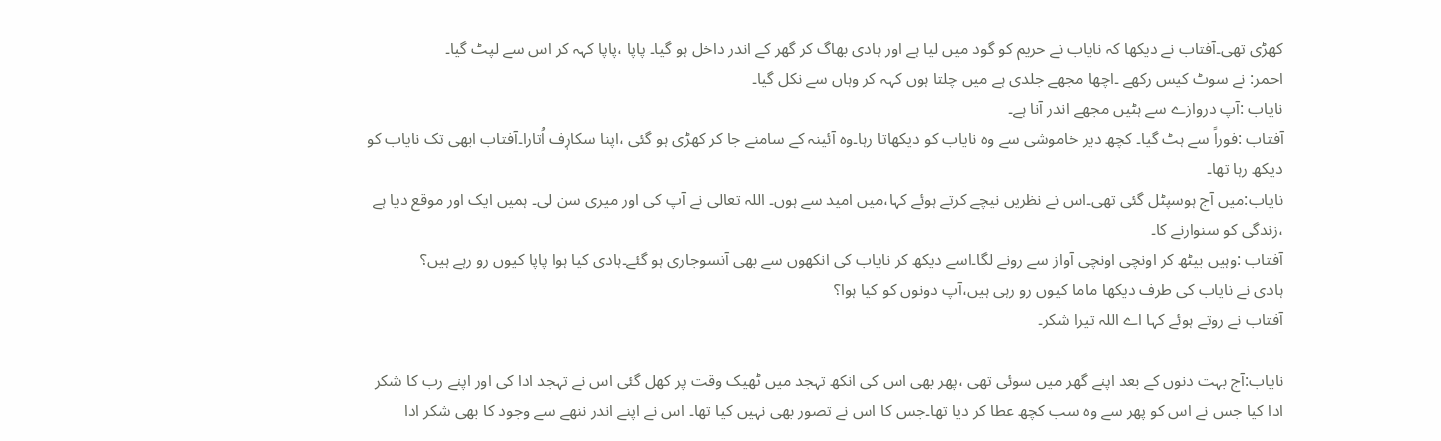کھڑی تھی۔آفتاب نے دیکھا کہ نایاب نے حریم کو گود میں لیا ہے اور ہادی بھاگ کر گھر کے اندر داخل ہو گیا۔ پاپا ،پاپا کہہ کر اس سے لپٹ گیا۔
احمر: نے سوٹ کیس رکھے ۔اچھا مجھے جلدی ہے میں چلتا ہوں کہہ کر وہاں سے نکل گیا۔
نایاب :آپ دروازے سے ہٹیں مجھے اندر آنا ہے۔
آفتاب :فوراً سے ہٹ گیا۔ کچھ دیر خاموشی سے وہ نایاب کو دیکھاتا رہا۔وہ آئینہ کے سامنے جا کر کھڑی ہو گئی ،اپنا سکارٖف اُتارا۔آفتاب ابھی تک نایاب کو دیکھ رہا تھا۔
نایاب:میں آج ہوسپٹل گئی تھی۔اس نے نظریں نیچے کرتے ہوئے کہا،میں امید سے ہوں۔ اللہ تعالی نے آپ کی اور میری سن لی۔ ہمیں ایک اور موقع دیا ہے ،زندگی کو سنوارنے کا۔
آفتاب :وہیں بیٹھ کر اونچی اونچی آواز سے رونے لگا۔اسے دیکھ کر نایاب کی انکھوں سے بھی آنسوجاری ہو گئے۔ہادی کیا ہوا پاپا کیوں رو رہے ہیں؟
ہادی نے نایاب کی طرف دیکھا ماما کیوں رو رہی ہیں،آپ دونوں کو کیا ہوا؟
آفتاب نے روتے ہوئے کہا اے اللہ تیرا شکر۔

نایاب:آج بہت دنوں کے بعد اپنے گھر میں سوئی تھی ،پھر بھی اس کی انکھ تہجد میں ٹھیک وقت پر کھل گئی اس نے تہجد ادا کی اور اپنے رب کا شکر ادا کیا جس نے اس کو پھر سے وہ سب کچھ عطا کر دیا تھا۔جس کا اس نے تصور بھی نہیں کیا تھا۔ اس نے اپنے اندر ننھے سے وجود کا بھی شکر ادا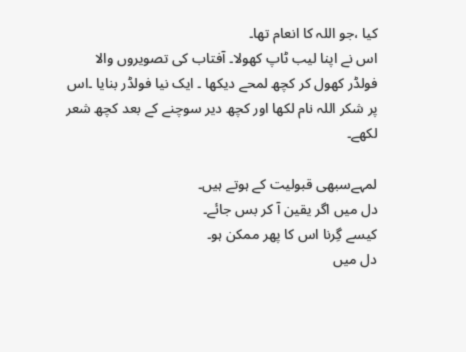کیا ،جو اللہ کا انعام تھا۔
اس نے اپنا لیب ٹاپ کھولا۔ آفتاب کی تصویروں والا فولڈر کھول کر کچھ لمحے دیکھا ۔ ایک نیا فولڈر بنایا ۔اس پر شکر اللہ نام لکھا اور کچھ دیر سوچنے کے بعد کچھ شعر لکھے۔

لمہےسبھی قبولیت کے ہوتے ہیں۔
دل میں اگر یقین آ کر بس جائے۔
کیسے گِرنا اس کا پھر ممکن ہو۔
دل میں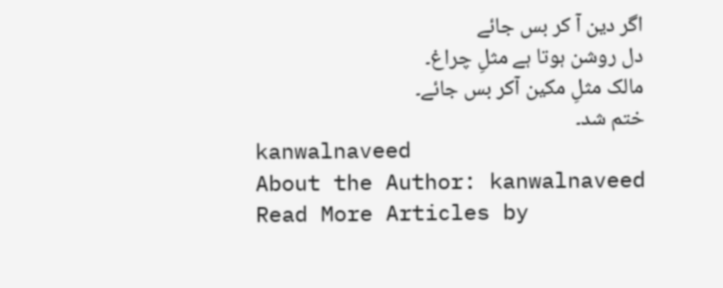اگر دین آ کر بس جائے
دل روشن ہوتا ہے مثلِ چراغ۔
مالک مثلِ مکین آکر بس جائے۔
ختم شد۔
kanwalnaveed
About the Author: kanwalnaveed Read More Articles by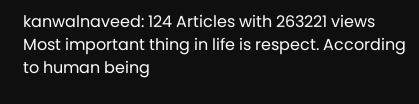kanwalnaveed: 124 Articles with 263221 views Most important thing in life is respect. According to human being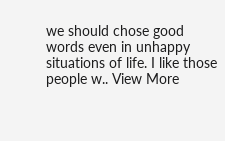we should chose good words even in unhappy situations of life. I like those people w.. View More